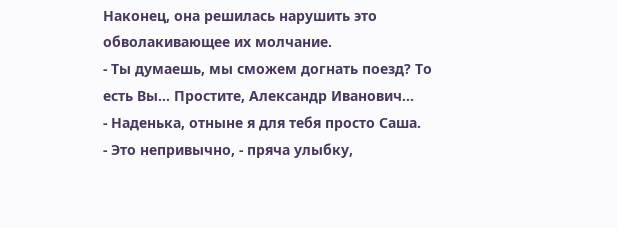Наконец, она решилась нарушить это обволакивающее их молчание.
- Ты думаешь, мы сможем догнать поезд? То есть Вы… Простите, Александр Иванович…
- Наденька, отныне я для тебя просто Саша.
- Это непривычно, - пряча улыбку,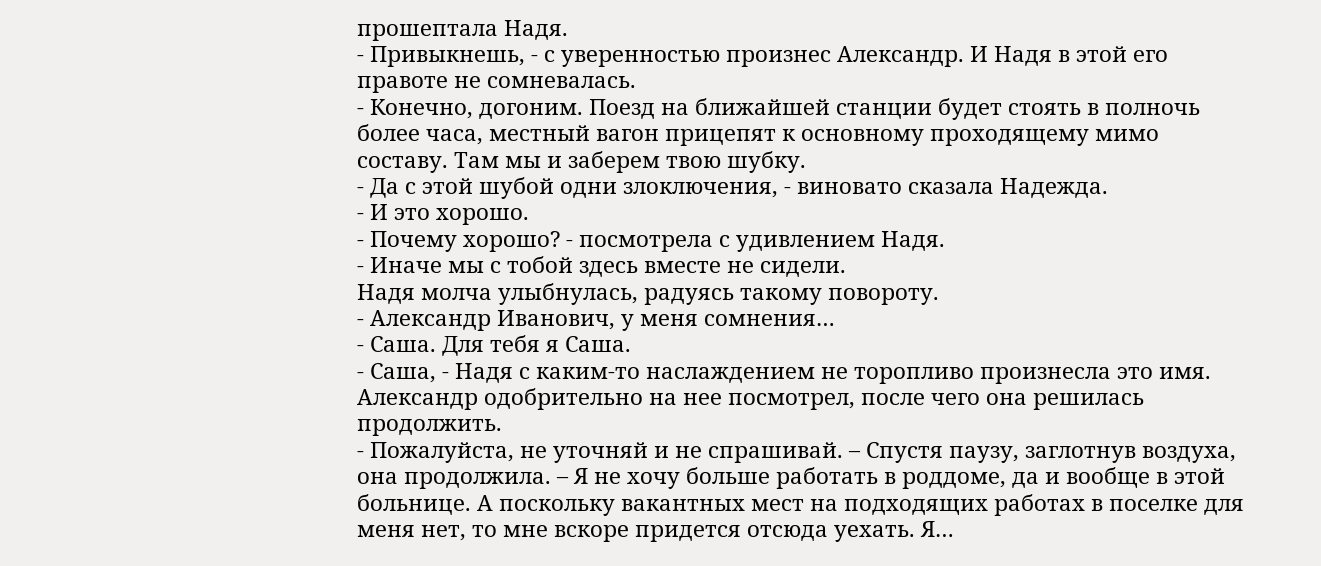прошептала Надя.
- Привыкнешь, - с уверенностью произнес Александр. И Надя в этой его правоте не сомневалась.
- Конечно, догоним. Поезд на ближайшей станции будет стоять в полночь более часа, местный вагон прицепят к основному проходящему мимо составу. Там мы и заберем твою шубку.
- Да с этой шубой одни злоключения, - виновато сказала Надежда.
- И это хорошо.
- Почему хорошо? - посмотрела с удивлением Надя.
- Иначе мы с тобой здесь вместе не сидели.
Надя молча улыбнулась, радуясь такому повороту.
- Александр Иванович, у меня сомнения…
- Саша. Для тебя я Саша.
- Саша, - Надя с каким-то наслаждением не торопливо произнесла это имя.
Александр одобрительно на нее посмотрел, после чего она решилась продолжить.
- Пожалуйста, не уточняй и не спрашивай. – Спустя паузу, заглотнув воздуха, она продолжила. – Я не хочу больше работать в роддоме, да и вообще в этой больнице. А поскольку вакантных мест на подходящих работах в поселке для меня нет, то мне вскоре придется отсюда уехать. Я…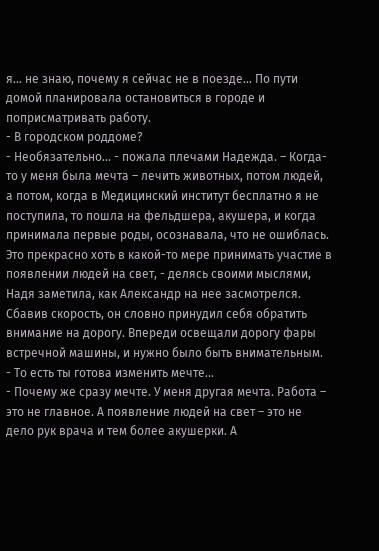я… не знаю, почему я сейчас не в поезде… По пути домой планировала остановиться в городе и поприсматривать работу.
- В городском роддоме?
- Необязательно… - пожала плечами Надежда. – Когда-то у меня была мечта – лечить животных, потом людей, а потом, когда в Медицинский институт бесплатно я не поступила, то пошла на фельдшера, акушера, и когда принимала первые роды, осознавала, что не ошиблась. Это прекрасно хоть в какой-то мере принимать участие в появлении людей на свет, - делясь своими мыслями, Надя заметила, как Александр на нее засмотрелся.
Сбавив скорость, он словно принудил себя обратить внимание на дорогу. Впереди освещали дорогу фары встречной машины, и нужно было быть внимательным.
- То есть ты готова изменить мечте…
- Почему же сразу мечте. У меня другая мечта. Работа – это не главное. А появление людей на свет – это не дело рук врача и тем более акушерки. А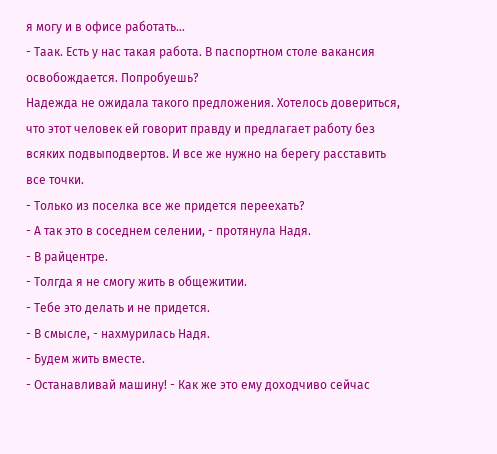я могу и в офисе работать…
- Таак. Есть у нас такая работа. В паспортном столе вакансия освобождается. Попробуешь?
Надежда не ожидала такого предложения. Хотелось довериться, что этот человек ей говорит правду и предлагает работу без всяких подвыподвертов. И все же нужно на берегу расставить все точки.
- Только из поселка все же придется переехать?
- А так это в соседнем селении, - протянула Надя.
- В райцентре.
- Толгда я не смогу жить в общежитии.
- Тебе это делать и не придется.
- В смысле, - нахмурилась Надя.
- Будем жить вместе.
- Останавливай машину! - Как же это ему доходчиво сейчас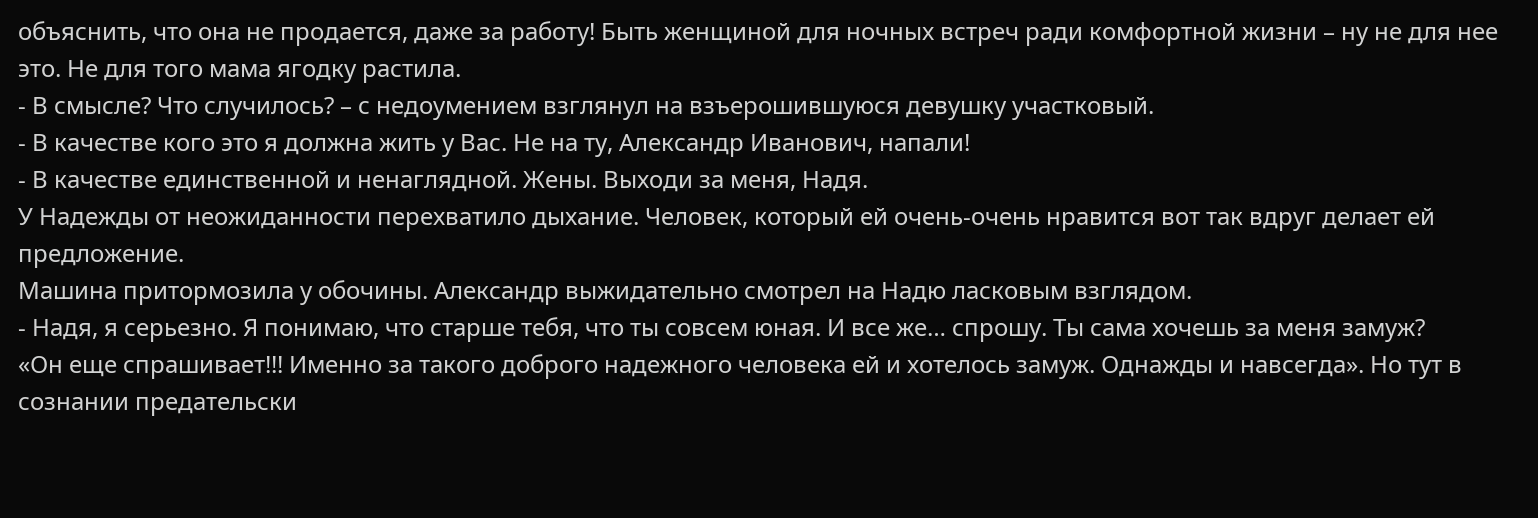объяснить, что она не продается, даже за работу! Быть женщиной для ночных встреч ради комфортной жизни – ну не для нее это. Не для того мама ягодку растила.
- В смысле? Что случилось? – с недоумением взглянул на взъерошившуюся девушку участковый.
- В качестве кого это я должна жить у Вас. Не на ту, Александр Иванович, напали!
- В качестве единственной и ненаглядной. Жены. Выходи за меня, Надя.
У Надежды от неожиданности перехватило дыхание. Человек, который ей очень-очень нравится вот так вдруг делает ей предложение.
Машина притормозила у обочины. Александр выжидательно смотрел на Надю ласковым взглядом.
- Надя, я серьезно. Я понимаю, что старше тебя, что ты совсем юная. И все же… спрошу. Ты сама хочешь за меня замуж?
«Он еще спрашивает!!! Именно за такого доброго надежного человека ей и хотелось замуж. Однажды и навсегда». Но тут в сознании предательски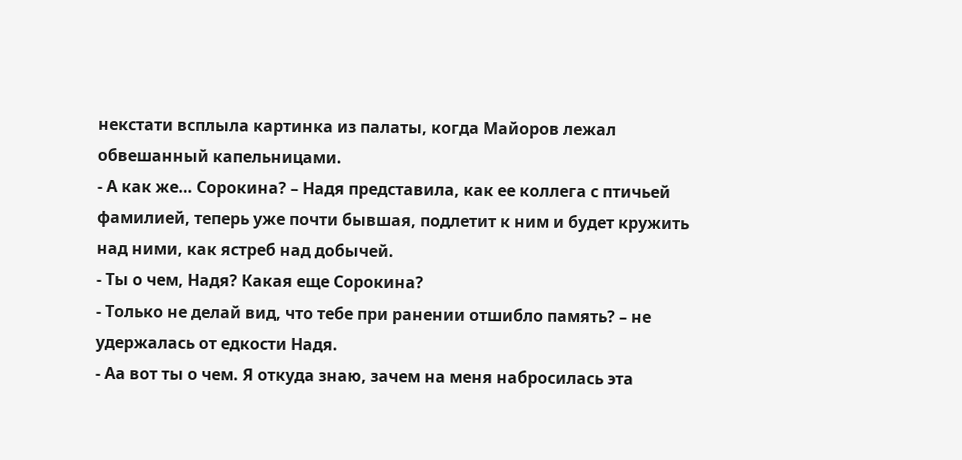некстати всплыла картинка из палаты, когда Майоров лежал обвешанный капельницами.
- А как же… Сорокина? – Надя представила, как ее коллега с птичьей фамилией, теперь уже почти бывшая, подлетит к ним и будет кружить над ними, как ястреб над добычей.
- Ты о чем, Надя? Какая еще Сорокина?
- Только не делай вид, что тебе при ранении отшибло память? – не удержалась от едкости Надя.
- Аа вот ты о чем. Я откуда знаю, зачем на меня набросилась эта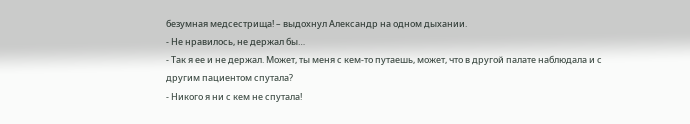безумная медсестрища! – выдохнул Александр на одном дыхании.
- Не нравилось, не держал бы…
- Так я ее и не держал. Может, ты меня с кем-то путаешь, может, что в другой палате наблюдала и с другим пациентом спутала?
- Никого я ни с кем не спутала!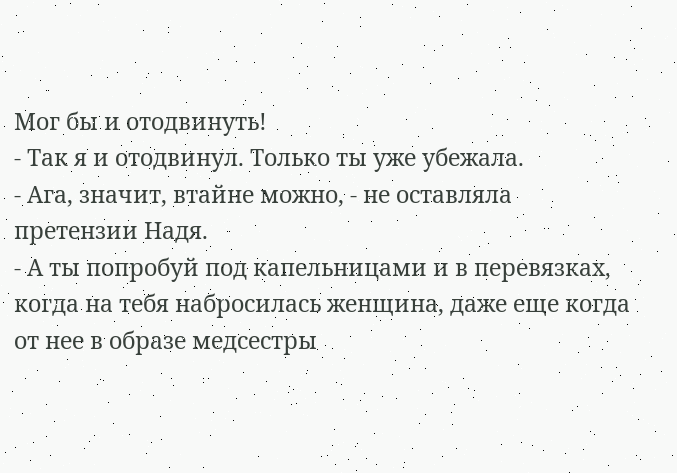Мог бы и отодвинуть!
- Так я и отодвинул. Только ты уже убежала.
- Ага, значит, втайне можно, - не оставляла претензии Надя.
- А ты попробуй под капельницами и в перевязках, когда на тебя набросилась женщина, даже еще когда от нее в образе медсестры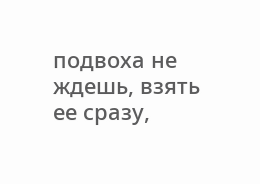подвоха не ждешь, взять ее сразу,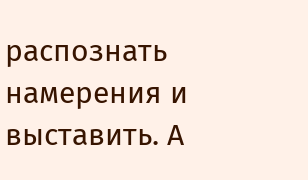распознать намерения и выставить. А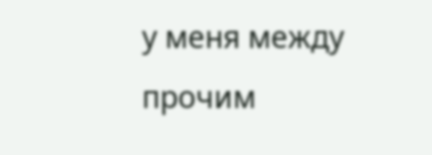у меня между прочим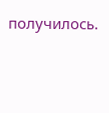получилось.